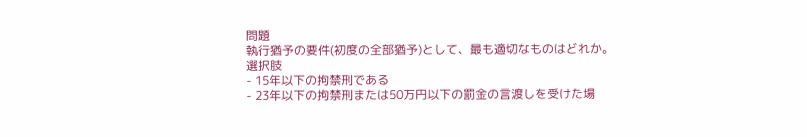問題
執行猶予の要件(初度の全部猶予)として、最も適切なものはどれか。
選択肢
- 15年以下の拘禁刑である
- 23年以下の拘禁刑または50万円以下の罰金の言渡しを受けた場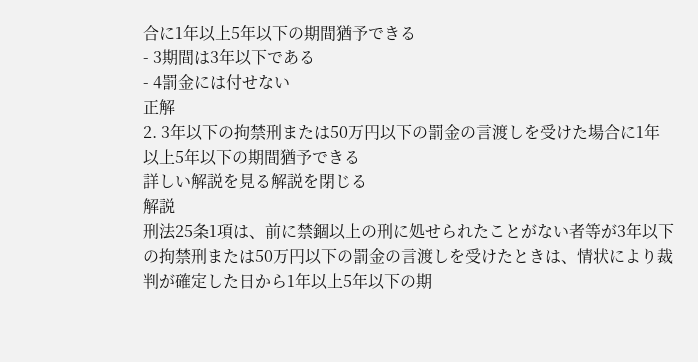合に1年以上5年以下の期間猶予できる
- 3期間は3年以下である
- 4罰金には付せない
正解
2. 3年以下の拘禁刑または50万円以下の罰金の言渡しを受けた場合に1年以上5年以下の期間猶予できる
詳しい解説を見る解説を閉じる
解説
刑法25条1項は、前に禁錮以上の刑に処せられたことがない者等が3年以下の拘禁刑または50万円以下の罰金の言渡しを受けたときは、情状により裁判が確定した日から1年以上5年以下の期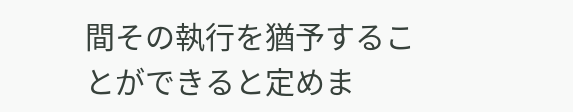間その執行を猶予することができると定めま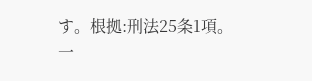す。根拠:刑法25条1項。
一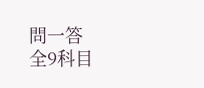問一答
全9科目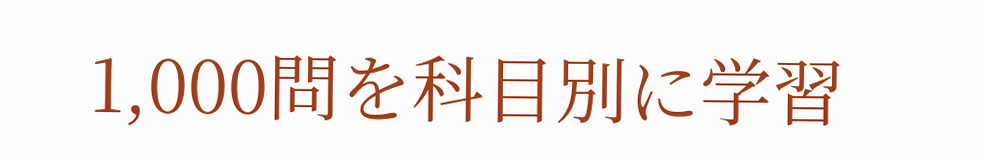1,000問を科目別に学習